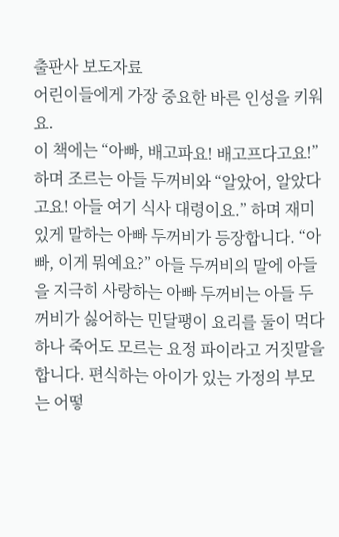출판사 보도자료
어린이들에게 가장 중요한 바른 인성을 키워요.
이 책에는 “아빠, 배고파요! 배고프다고요!” 하며 조르는 아들 두꺼비와 “알았어, 알았다고요! 아들 여기 식사 대령이요.” 하며 재미있게 말하는 아빠 두꺼비가 등장합니다. “아빠, 이게 뭐예요?” 아들 두꺼비의 말에 아들을 지극히 사랑하는 아빠 두꺼비는 아들 두꺼비가 싫어하는 민달팽이 요리를 둘이 먹다 하나 죽어도 모르는 요정 파이라고 거짓말을 합니다. 편식하는 아이가 있는 가정의 부모는 어떻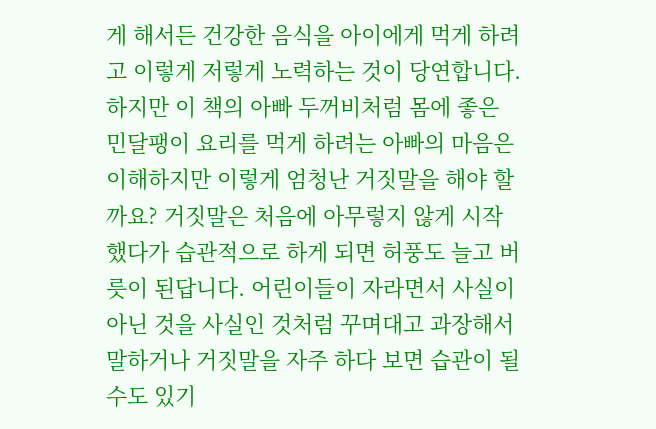게 해서든 건강한 음식을 아이에게 먹게 하려고 이렇게 저렇게 노력하는 것이 당연합니다. 하지만 이 책의 아빠 두꺼비처럼 몸에 좋은 민달팽이 요리를 먹게 하려는 아빠의 마음은 이해하지만 이렇게 엄청난 거짓말을 해야 할까요? 거짓말은 처음에 아무렇지 않게 시작했다가 습관적으로 하게 되면 허풍도 늘고 버릇이 된답니다. 어린이들이 자라면서 사실이 아닌 것을 사실인 것처럼 꾸며대고 과장해서 말하거나 거짓말을 자주 하다 보면 습관이 될 수도 있기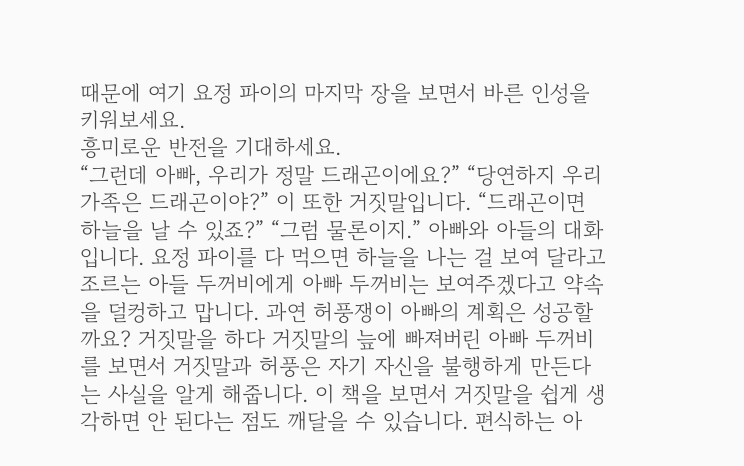때문에 여기 요정 파이의 마지막 장을 보면서 바른 인성을 키워보세요.
흥미로운 반전을 기대하세요.
“그런데 아빠, 우리가 정말 드래곤이에요?” “당연하지 우리 가족은 드래곤이야?” 이 또한 거짓말입니다. “드래곤이면 하늘을 날 수 있죠?” “그럼 물론이지.” 아빠와 아들의 대화입니다. 요정 파이를 다 먹으면 하늘을 나는 걸 보여 달라고 조르는 아들 두꺼비에게 아빠 두꺼비는 보여주겠다고 약속을 덜컹하고 맙니다. 과연 허풍쟁이 아빠의 계획은 성공할까요? 거짓말을 하다 거짓말의 늪에 빠져버린 아빠 두꺼비를 보면서 거짓말과 허풍은 자기 자신을 불행하게 만든다는 사실을 알게 해줍니다. 이 책을 보면서 거짓말을 쉽게 생각하면 안 된다는 점도 깨달을 수 있습니다. 편식하는 아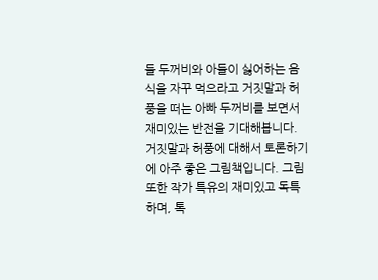들 두꺼비와 아들이 싫어하는 음식을 자꾸 먹으라고 거짓말과 허풍을 떠는 아빠 두꺼비를 보면서 재미있는 반전을 기대해봅니다. 거짓말과 허풍에 대해서 토론하기에 아주 좋은 그림책입니다. 그림 또한 작가 특유의 재미있고 독특하며, 톡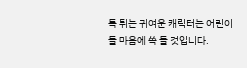톡 튀는 귀여운 캐릭터는 어린이들 마음에 쏙 들 것입니다.